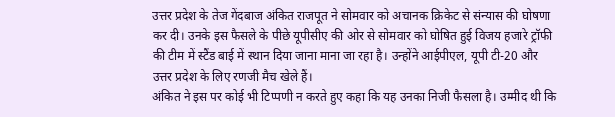उत्तर प्रदेश के तेज गेंदबाज अंकित राजपूत ने सोमवार को अचानक क्रिकेट से संन्यास की घोषणा कर दी। उनके इस फैसले के पीछे यूपीसीए की ओर से सोमवार को घोषित हुई विजय हजारे ट्रॉफी की टीम में स्टैंड बाई में स्थान दिया जाना माना जा रहा है। उन्होंने आईपीएल, यूपी टी-20 और उत्तर प्रदेश के लिए रणजी मैच खेले हैं।
अंकित ने इस पर कोई भी टिप्पणी न करते हुए कहा कि यह उनका निजी फैसला है। उम्मीद थी कि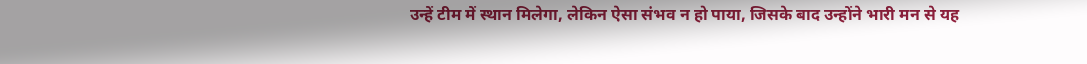उन्हें टीम में स्थान मिलेगा, लेकिन ऐसा संभव न हो पाया, जिसके बाद उन्होंने भारी मन से यह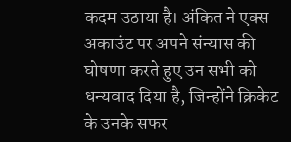कदम उठाया है। अंकित ने एक्स अकाउंट पर अपने संन्यास की घोषणा करते हुए उन सभी को धन्यवाद दिया है, जिन्होंने क्रिकेट के उनके सफर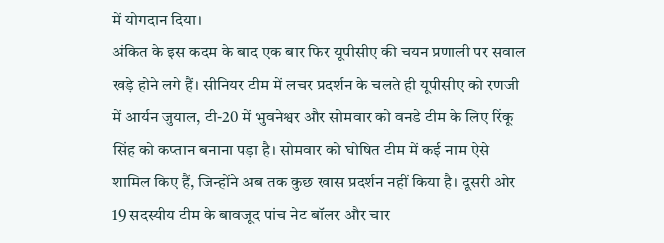में योगदान दिया।
अंकित के इस कदम के बाद एक बार फिर यूपीसीए की चयन प्रणाली पर सवाल खड़े होने लगे हैं। सीनियर टीम में लचर प्रदर्शन के चलते ही यूपीसीए को रणजी में आर्यन जुयाल, टी-20 में भुवनेश्वर और सोमवार को वनडे टीम के लिए रिंकू सिंह को कप्तान बनाना पड़ा है। सोमवार को घोषित टीम में कई नाम ऐसे शामिल किए हैं, जिन्होंने अब तक कुछ खास प्रदर्शन नहीं किया है। दूसरी ओर 19 सदस्यीय टीम के बावजूद पांच नेट बॉलर और चार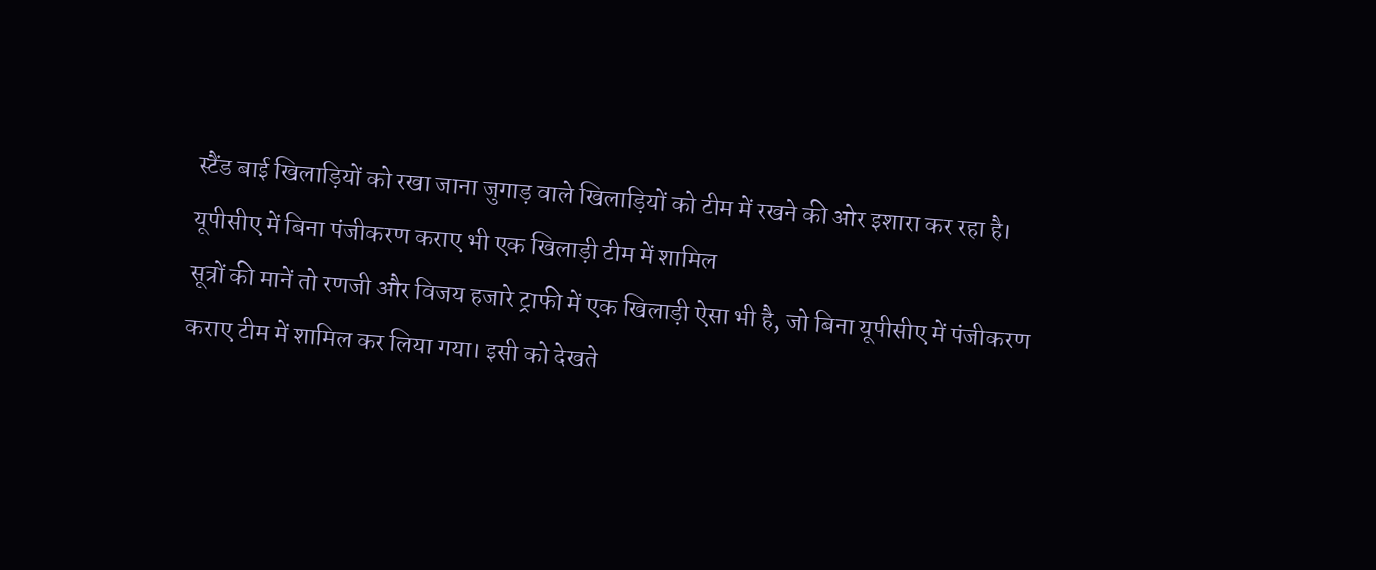स्टैंड बाई खिलाड़ियों को रखा जाना जुगाड़ वाले खिलाड़ियों को टीम में रखने की ओर इशारा कर रहा है।
यूपीसीए में बिना पंजीकरण कराए भी एक खिलाड़ी टीम में शामिल
सूत्रों की मानें तो रणजी और विजय हजारे ट्राफी में एक खिलाड़ी ऐसा भी है, जो बिना यूपीसीए में पंजीकरण कराए टीम में शामिल कर लिया गया। इसी को देखते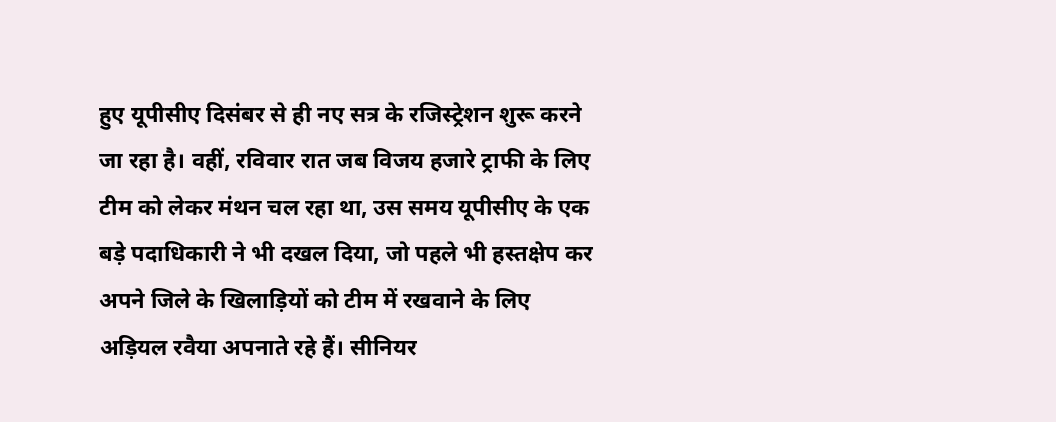हुए यूपीसीए दिसंबर से ही नए सत्र के रजिस्ट्रेशन शुरू करने जा रहा है। वहीं, रविवार रात जब विजय हजारे ट्राफी के लिए टीम को लेकर मंथन चल रहा था, उस समय यूपीसीए के एक बड़े पदाधिकारी ने भी दखल दिया, जो पहले भी हस्तक्षेप कर अपने जिले के खिलाड़ियों को टीम में रखवाने के लिए अड़ियल रवैया अपनाते रहे हैं। सीनियर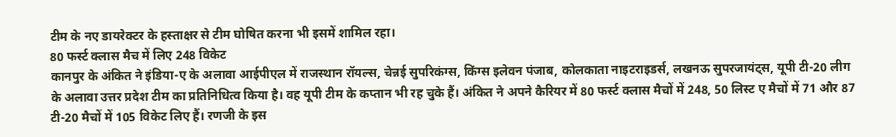टीम के नए डायरेक्टर के हस्ताक्षर से टीम घोषित करना भी इसमें शामिल रहा।
80 फर्स्ट क्लास मैच में लिए 248 विकेट
कानपुर के अंकित ने इंडिया-ए के अलावा आईपीएल में राजस्थान रॉयल्स, चेन्नई सुपरिकंग्स, किंग्स इलेवन पंजाब, कोलकाता नाइटराइडर्स, लखनऊ सुपरजायंट्स, यूपी टी-20 लीग के अलावा उत्तर प्रदेश टीम का प्रतिनिधित्व किया है। वह यूपी टीम के कप्तान भी रह चुके हैं। अंकित ने अपने कैरियर में 80 फर्स्ट क्लास मैचों में 248, 50 लिस्ट ए मैचों में 71 और 87 टी-20 मैचों में 105 विकेट लिए हैं। रणजी के इस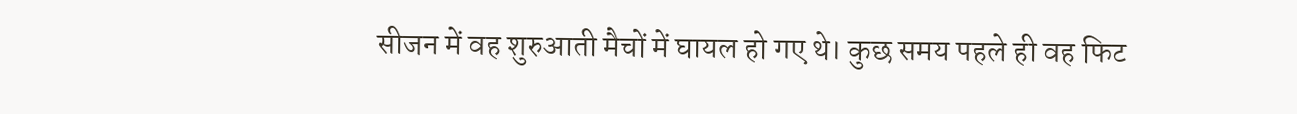सीजन में वह शुरुआती मैचों में घायल हो गए थे। कुछ समय पहले ही वह फिट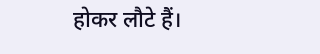होकर लौटे हैं।